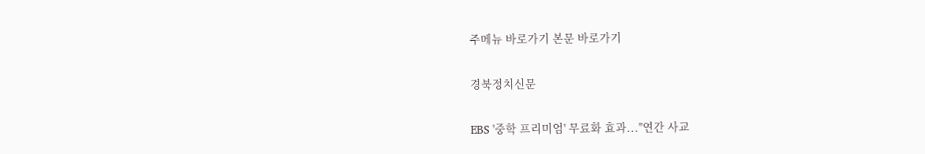주메뉴 바로가기 본문 바로가기

경북정치신문

EBS '중학 프리미엄' 무료화 효과..."연간 사교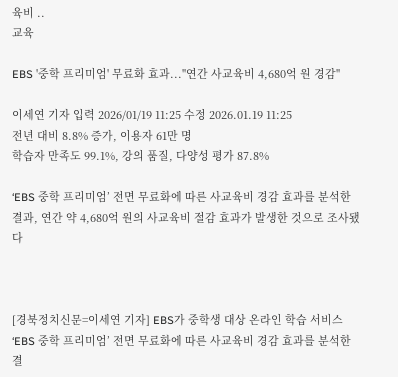육비 ..
교육

EBS '중학 프리미엄' 무료화 효과..."연간 사교육비 4,680억 원 경감"

이세연 기자 입력 2026/01/19 11:25 수정 2026.01.19 11:25
전년 대비 8.8% 증가, 이용자 61만 명
학습자 만족도 99.1%, 강의 품질, 다양성 평가 87.8%

‘EBS 중학 프리미엄’ 전면 무료화에 따른 사교육비 경감 효과를 분석한 결과, 연간 약 4,680억 원의 사교육비 절감 효과가 발생한 것으로 조사됐다



[경북정치신문=이세연 기자] EBS가 중학생 대상 온라인 학습 서비스 ‘EBS 중학 프리미엄’ 전면 무료화에 따른 사교육비 경감 효과를 분석한 결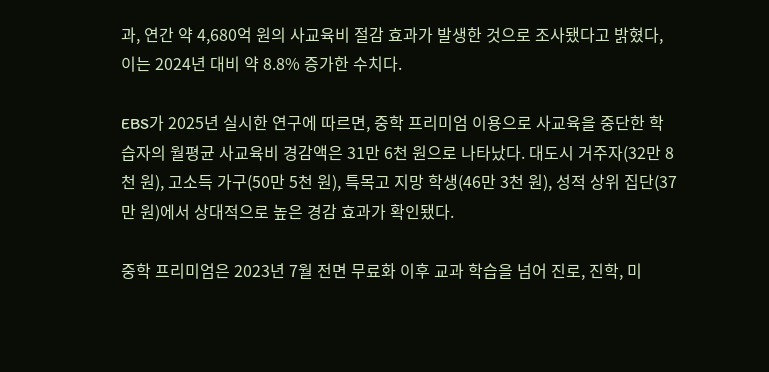과, 연간 약 4,680억 원의 사교육비 절감 효과가 발생한 것으로 조사됐다고 밝혔다, 이는 2024년 대비 약 8.8% 증가한 수치다.

EBS가 2025년 실시한 연구에 따르면, 중학 프리미엄 이용으로 사교육을 중단한 학습자의 월평균 사교육비 경감액은 31만 6천 원으로 나타났다. 대도시 거주자(32만 8천 원), 고소득 가구(50만 5천 원), 특목고 지망 학생(46만 3천 원), 성적 상위 집단(37만 원)에서 상대적으로 높은 경감 효과가 확인됐다.

중학 프리미엄은 2023년 7월 전면 무료화 이후 교과 학습을 넘어 진로, 진학, 미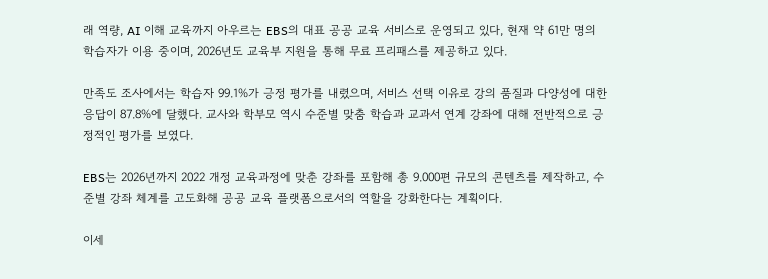래 역량, AI 이해 교육까지 아우르는 EBS의 대표 공공 교육 서비스로 운영되고 있다, 현재 약 61만 명의 학습자가 이용 중이며, 2026년도 교육부 지원을 통해 무료 프리패스를 제공하고 있다.

만족도 조사에서는 학습자 99.1%가 긍정 평가를 내렸으며, 서비스 선택 이유로 강의 품질과 다양성에 대한 응답이 87.8%에 달했다. 교사와 학부모 역시 수준별 맞춤 학습과 교과서 연계 강좌에 대해 전반적으로 긍정적인 평가를 보였다.

EBS는 2026년까지 2022 개정 교육과정에 맞춘 강좌를 포함해 총 9.000편 규모의 콘텐츠를 제작하고, 수준별 강좌 체계를 고도화해 공공 교육 플랫폼으로서의 역할을 강화한다는 계획이다.

이세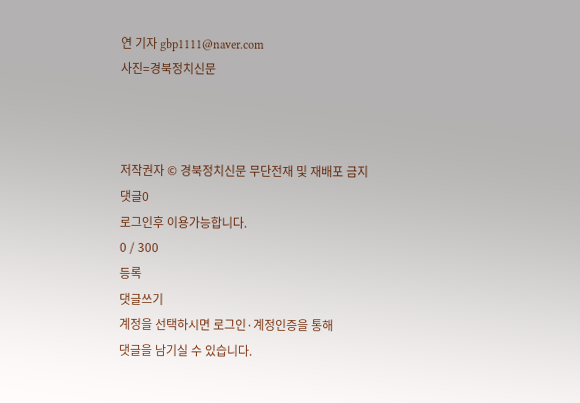연 기자 gbp1111@naver.com
사진=경북정치신문



저작권자 © 경북정치신문 무단전재 및 재배포 금지
댓글0
로그인후 이용가능합니다.
0 / 300
등록
댓글쓰기
계정을 선택하시면 로그인·계정인증을 통해
댓글을 남기실 수 있습니다.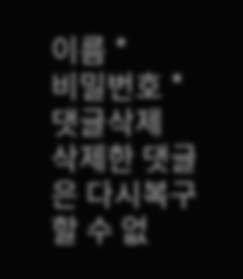이름 *
비밀번호 *
댓글삭제
삭제한 댓글은 다시복구할 수 없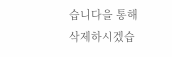습니다을 통해
삭제하시겠습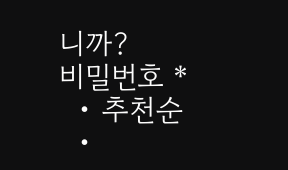니까?
비밀번호 *
  • 추천순
  •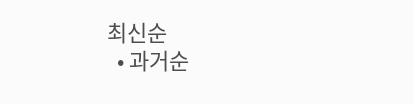최신순
  • 과거순